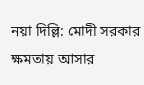নয়া দিল্লি: মোদী সরকার ক্ষমতায় আসার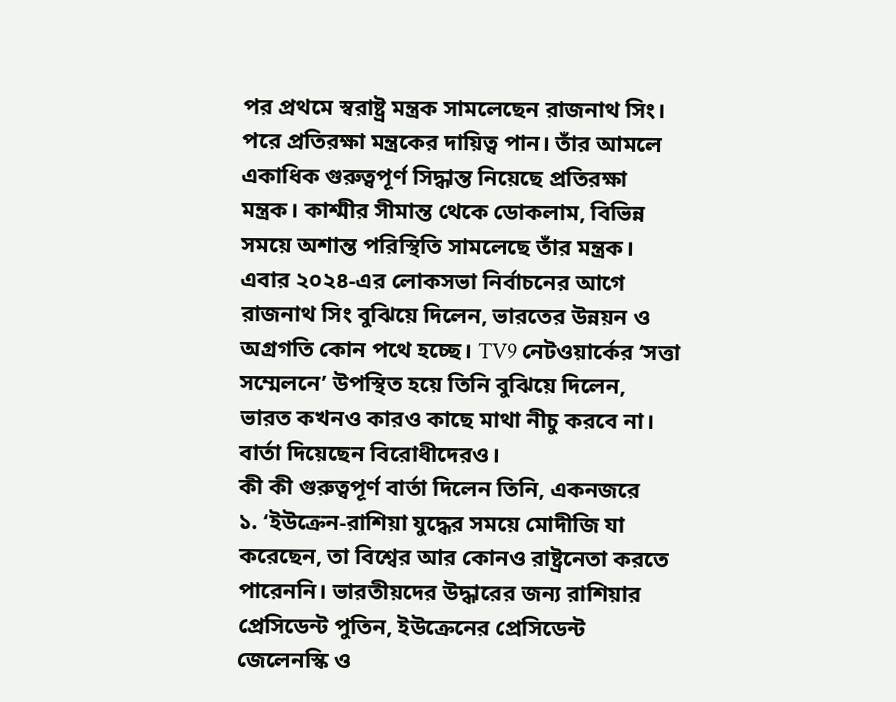পর প্রথমে স্বরাষ্ট্র মন্ত্রক সামলেছেন রাজনাথ সিং। পরে প্রতিরক্ষা মন্ত্রকের দায়িত্ব পান। তাঁর আমলে একাধিক গুরুত্বপূর্ণ সিদ্ধান্ত নিয়েছে প্রতিরক্ষা মন্ত্রক। কাশ্মীর সীমান্ত থেকে ডোকলাম, বিভিন্ন সময়ে অশান্ত পরিস্থিতি সামলেছে তাঁর মন্ত্রক। এবার ২০২৪-এর লোকসভা নির্বাচনের আগে রাজনাথ সিং বুঝিয়ে দিলেন, ভারতের উন্নয়ন ও অগ্রগতি কোন পথে হচ্ছে। TV9 নেটওয়ার্কের ‘সত্তা সম্মেলনে’ উপস্থিত হয়ে তিনি বুঝিয়ে দিলেন, ভারত কখনও কারও কাছে মাথা নীচু করবে না। বার্তা দিয়েছেন বিরোধীদেরও।
কী কী গুরুত্বপূর্ণ বার্তা দিলেন তিনি, একনজরে
১. ‘ইউক্রেন-রাশিয়া যুদ্ধের সময়ে মোদীজি যা করেছেন, তা বিশ্বের আর কোনও রাষ্ট্রনেতা করতে পারেননি। ভারতীয়দের উদ্ধারের জন্য রাশিয়ার প্রেসিডেন্ট পুতিন, ইউক্রেনের প্রেসিডেন্ট জেলেনস্কি ও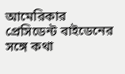আমেরিকার প্রেসিডেন্ট বাইডেনের সঙ্গে কথা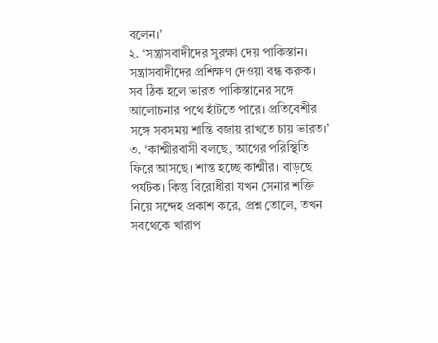বলেন।’
২. ‘সন্ত্রাসবাদীদের সুরক্ষা দেয় পাকিস্তান। সন্ত্রাসবাদীদের প্রশিক্ষণ দেওয়া বন্ধ করুক। সব ঠিক হলে ভারত পাকিস্তানের সঙ্গে আলোচনার পথে হাঁটতে পারে। প্রতিবেশীর সঙ্গে সবসময় শান্তি বজায় রাখতে চায় ভারত।’
৩. ‘কাশ্মীরবাসী বলছে, আগের পরিস্থিতি ফিরে আসছে। শান্ত হচ্ছে কাশ্মীর। বাড়ছে পর্যটক। কিন্তু বিরোধীরা যখন সেনার শক্তি নিয়ে সন্দেহ প্রকাশ করে, প্রশ্ন তোলে, তখন সবথেকে খারাপ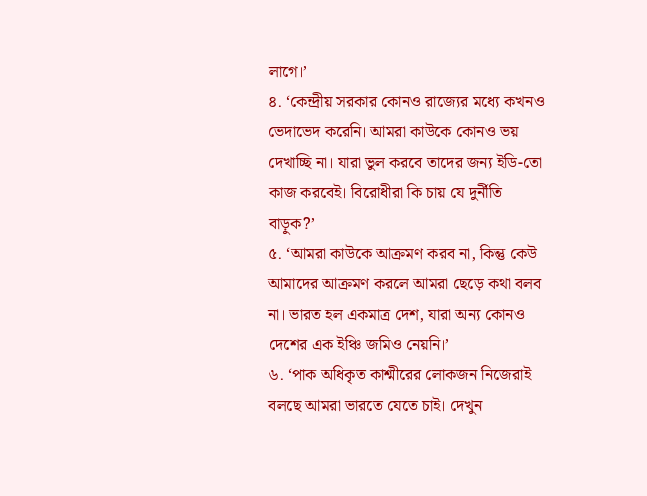লাগে।’
৪. ‘কেন্দ্রীয় সরকার কোনও রাজ্যের মধ্যে কখনও ভেদাভেদ করেনি। আমরা কাউকে কোনও ভয় দেখাচ্ছি না। যারা ভুল করবে তাদের জন্য ইডি-তো কাজ করবেই। বিরোধীরা কি চায় যে দুর্নীতি বাড়ুক?’
৫. ‘আমরা কাউকে আক্রমণ করব না, কিন্তু কেউ আমাদের আক্রমণ করলে আমরা ছেড়ে কথা বলব না। ভারত হল একমাত্র দেশ, যারা অন্য কোনও দেশের এক ইঞ্চি জমিও নেয়নি।’
৬. ‘পাক অধিকৃত কাশ্মীরের লোকজন নিজেরাই বলছে আমরা ভারতে যেতে চাই। দেখুন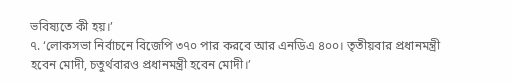ভবিষ্যতে কী হয়।’
৭. ‘লোকসভা নির্বাচনে বিজেপি ৩৭০ পার করবে আর এনডিএ ৪০০। তৃতীয়বার প্রধানমন্ত্রী হবেন মোদী, চতুর্থবারও প্রধানমন্ত্রী হবেন মোদী।’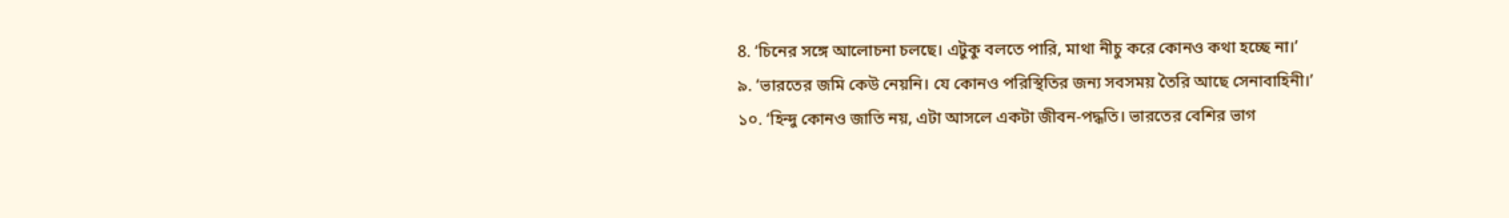8. ‘চিনের সঙ্গে আলোচনা চলছে। এটুকু বলতে পারি, মাথা নীচু করে কোনও কথা হচ্ছে না।’
৯. ‘ভারতের জমি কেউ নেয়নি। যে কোনও পরিস্থিতির জন্য সবসময় তৈরি আছে সেনাবাহিনী।’
১০. ‘হিন্দু কোনও জাতি নয়, এটা আসলে একটা জীবন-পদ্ধতি। ভারতের বেশির ভাগ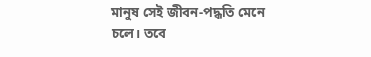মানুষ সেই জীবন-পদ্ধতি মেনে চলে। তবে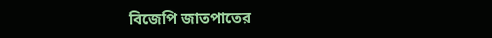বিজেপি জাতপাতের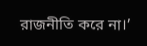রাজনীতি করে না।’